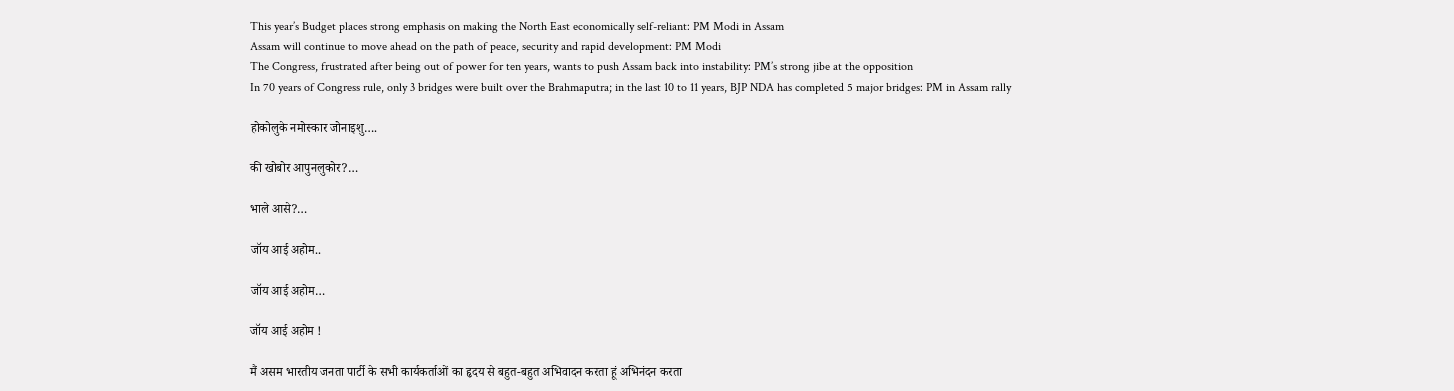This year’s Budget places strong emphasis on making the North East economically self-reliant: PM Modi in Assam
Assam will continue to move ahead on the path of peace, security and rapid development: PM Modi
The Congress, frustrated after being out of power for ten years, wants to push Assam back into instability: PM’s strong jibe at the opposition
In 70 years of Congress rule, only 3 bridges were built over the Brahmaputra; in the last 10 to 11 years, BJP NDA has completed 5 major bridges: PM in Assam rally

होकोलुके नमोस्कार जोनाइशु….

की खोबोर आपुनलुकोर?…

भाले आसे?…

जॉय आई अहोम..

जॉय आई अहोम…

जॉय आई अहोम !

मैं असम भारतीय जनता पार्टी के सभी कार्यकर्ताओं का हृदय से बहुत-बहुत अभिवादन करता हूं अभिनंदन करता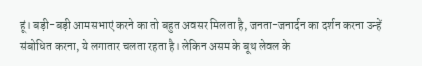हूं। बड़ी-बड़ी आमसभाएं करने का तो बहुत अवसर मिलता है, जनता-जनार्दन का दर्शन करना उन्हें संबोधित करना, ये लगातार चलता रहता है। लेकिन असम के बूथ लेवल के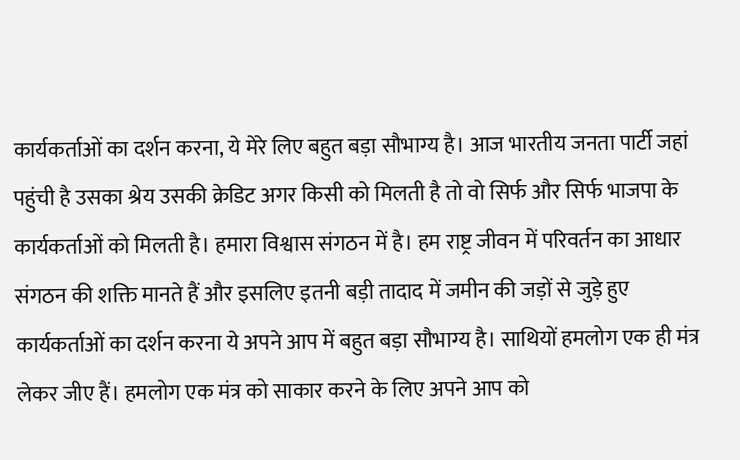कार्यकर्ताओं का दर्शन करना, ये मेरे लिए बहुत बड़ा सौभाग्य है। आज भारतीय जनता पार्टी जहां पहुंची है उसका श्रेय उसकी क्रेडिट अगर किसी को मिलती है तो वो सिर्फ और सिर्फ भाजपा के कार्यकर्ताओं को मिलती है। हमारा विश्वास संगठन में है। हम राष्ट्र जीवन में परिवर्तन का आधार संगठन की शक्ति मानते हैं और इसलिए इतनी बड़ी तादाद में जमीन की जड़ों से जुड़े हुए कार्यकर्ताओं का दर्शन करना ये अपने आप में बहुत बड़ा सौभाग्य है। साथियों हमलोग एक ही मंत्र लेकर जीए हैं। हमलोग एक मंत्र को साकार करने के लिए अपने आप को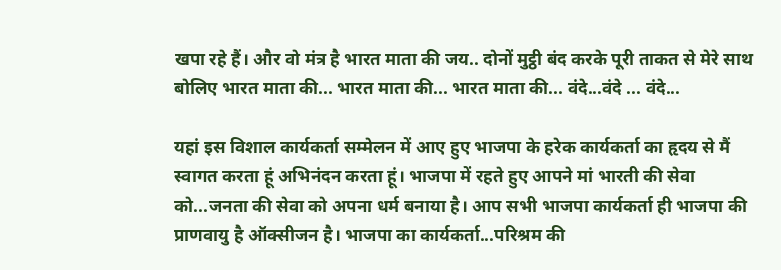खपा रहे हैं। और वो मंत्र है भारत माता की जय.. दोनों मुट्ठी बंद करके पूरी ताकत से मेरे साथ बोलिए भारत माता की... भारत माता की... भारत माता की... वंदे...वंदे ... वंदे...

यहां इस विशाल कार्यकर्ता सम्मेलन में आए हुए भाजपा के हरेक कार्यकर्ता का हृदय से मैं स्वागत करता हूं अभिनंदन करता हूं। भाजपा में रहते हुए आपने मां भारती की सेवा को...जनता की सेवा को अपना धर्म बनाया है। आप सभी भाजपा कार्यकर्ता ही भाजपा की प्राणवायु है ऑक्सीजन है। भाजपा का कार्यकर्ता...परिश्रम की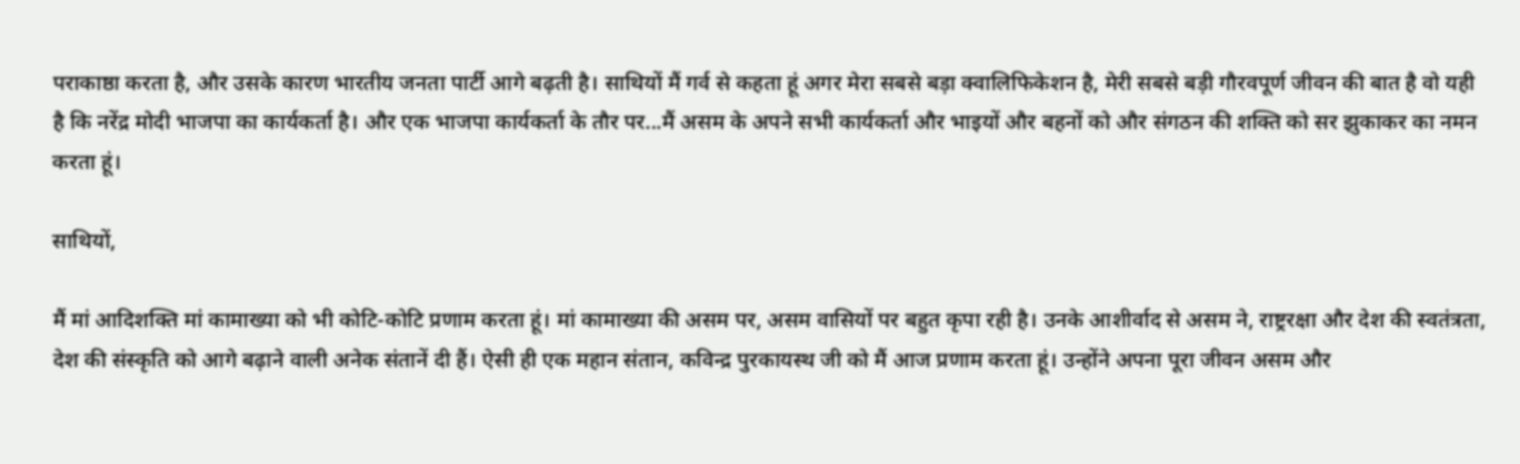पराकाष्ठा करता है, और उसके कारण भारतीय जनता पार्टी आगे बढ़ती है। साथियों मैं गर्व से कहता हूं अगर मेरा सबसे बड़ा क्वालिफिकेशन है, मेरी सबसे बड़ी गौरवपूर्ण जीवन की बात है वो यही है कि नरेंद्र मोदी भाजपा का कार्यकर्ता है। और एक भाजपा कार्यकर्ता के तौर पर...मैं असम के अपने सभी कार्यकर्ता और भाइयों और बहनों को और संगठन की शक्ति को सर झुकाकर का नमन करता हूं।

साथियों,

मैं मां आदिशक्ति मां कामाख्या को भी कोटि-कोटि प्रणाम करता हूं। मां कामाख्या की असम पर, असम वासियों पर बहुत कृपा रही है। उनके आशीर्वाद से असम ने, राष्ट्ररक्षा और देश की स्वतंत्रता, देश की संस्कृति को आगे बढ़ाने वाली अनेक संतानें दी हैं। ऐसी ही एक महान संतान, कविन्द्र पुरकायस्थ जी को मैं आज प्रणाम करता हूं। उन्होंने अपना पूरा जीवन असम और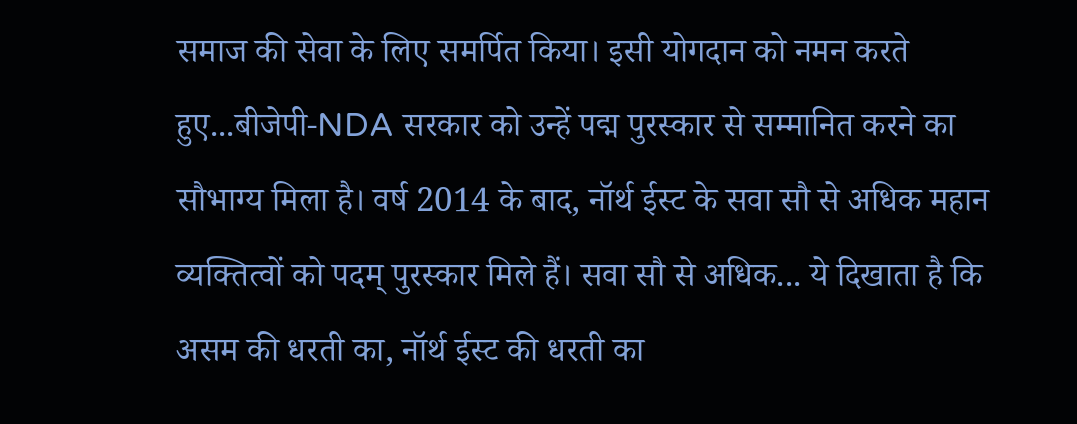समाज की सेवा के लिए समर्पित किया। इसी योगदान को नमन करते हुए...बीजेपी-NDA सरकार को उन्हें पद्म पुरस्कार से सम्मानित करने का सौभाग्य मिला है। वर्ष 2014 के बाद, नॉर्थ ईस्ट के सवा सौ से अधिक महान व्यक्तित्वों को पदम् पुरस्कार मिले हैं। सवा सौ से अधिक... ये दिखाता है कि असम की धरती का, नॉर्थ ईस्ट की धरती का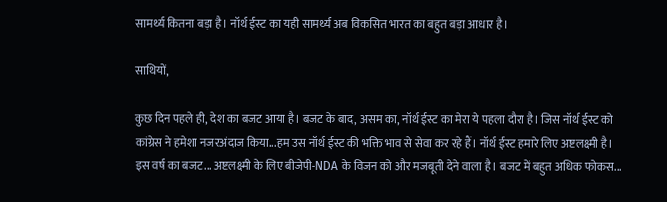सामर्थ्य कितना बड़ा है। नॉर्थ ईस्ट का यही सामर्थ्य अब विकसित भारत का बहुत बड़ा आधार है।

साथियों,

कुछ दिन पहले ही, देश का बजट आया है। बजट के बाद, असम का, नॉर्थ ईस्ट का मेरा ये पहला दौरा है। जिस नॉर्थ ईस्ट को कांग्रेस ने हमेशा नजरअंदाज किया...हम उस नॉर्थ ईस्ट की भक्ति भाव से सेवा कर रहे हैं। नॉर्थ ईस्ट हमारे लिए अष्टलक्ष्मी है। इस वर्ष का बजट... अष्टलक्ष्मी के लिए बीजेपी-NDA के विजन को और मजबूती देने वाला है। बजट में बहुत अधिक फोकस...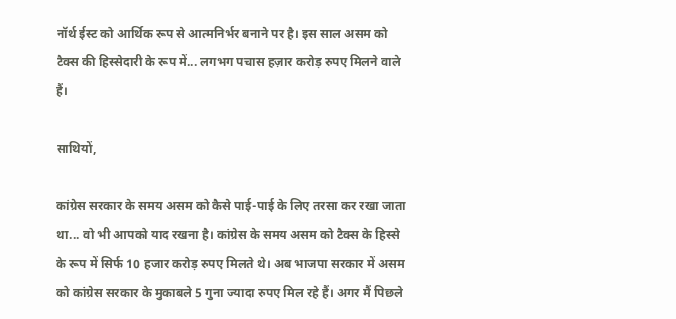नॉर्थ ईस्ट को आर्थिक रूप से आत्मनिर्भर बनाने पर है। इस साल असम को टैक्स की हिस्सेदारी के रूप में... लगभग पचास हज़ार करोड़ रुपए मिलने वाले हैं।

साथियों,

कांग्रेस सरकार के समय असम को कैसे पाई-पाई के लिए तरसा कर रखा जाता था... वो भी आपको याद रखना है। कांग्रेस के समय असम को टैक्स के हिस्से के रूप में सिर्फ 10 हजार करोड़ रुपए मिलते थे। अब भाजपा सरकार में असम को कांग्रेस सरकार के मुकाबले 5 गुना ज्यादा रुपए मिल रहे हैं। अगर मैं पिछले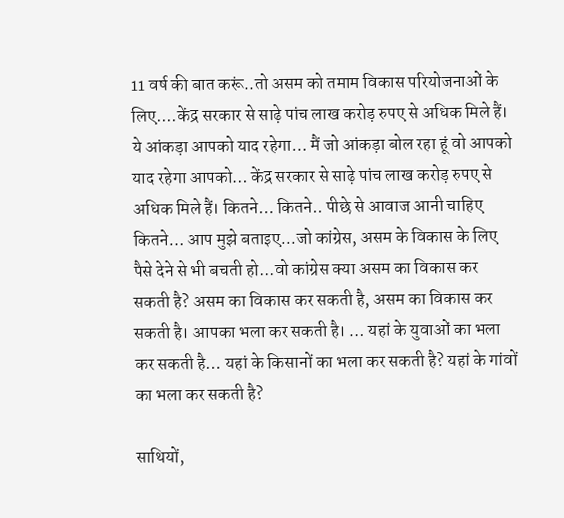11 वर्ष की बात करूं..तो असम को तमाम विकास परियोजनाओं के लिए....केंद्र सरकार से साढ़े पांच लाख करोड़ रुपए से अधिक मिले हैं। ये आंकड़ा आपको याद रहेगा… मैं जो आंकड़ा बोल रहा हूं वो आपको याद रहेगा आपको… केंद्र सरकार से साढ़े पांच लाख करोड़ रुपए से अधिक मिले हैं। कितने… कितने.. पीछे से आवाज आनी चाहिए कितने… आप मुझे बताइए...जो कांग्रेस, असम के विकास के लिए पैसे देने से भी बचती हो...वो कांग्रेस क्या असम का विकास कर सकती है? असम का विकास कर सकती है, असम का विकास कर सकती है। आपका भला कर सकती है। … यहां के युवाओं का भला कर सकती है… यहां के किसानों का भला कर सकती है? यहां के गांवों का भला कर सकती है?

साथियों,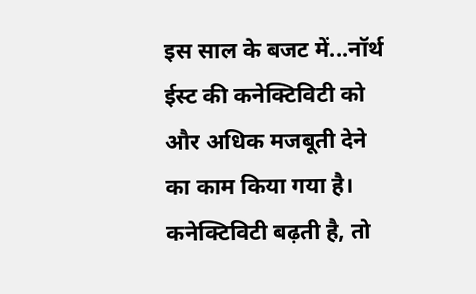इस साल के बजट में...नॉर्थ ईस्ट की कनेक्टिविटी को और अधिक मजबूती देने का काम किया गया है। कनेक्टिविटी बढ़ती है, तो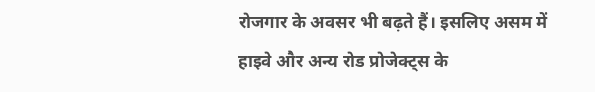रोजगार के अवसर भी बढ़ते हैं। इसलिए असम में हाइवे और अन्य रोड प्रोजेक्ट्स के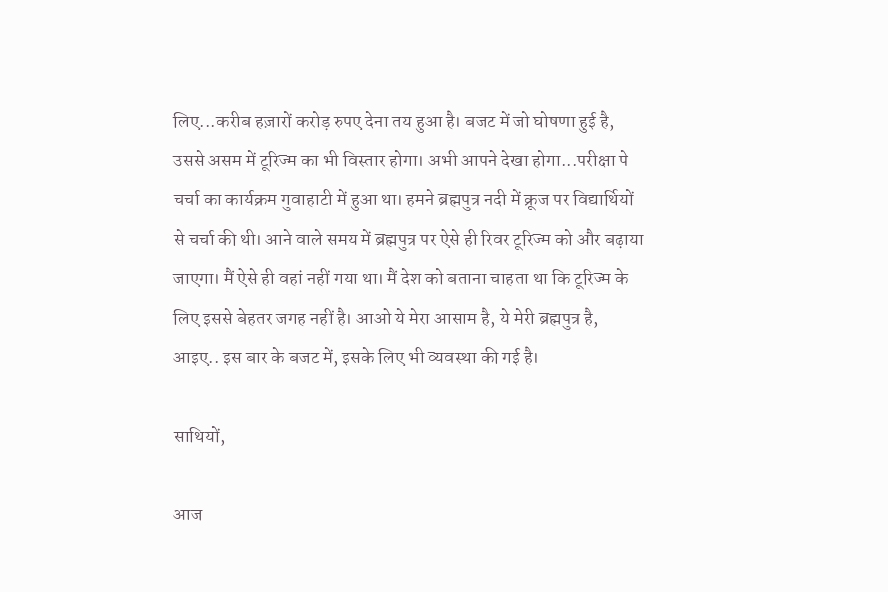लिए...करीब हज़ारों करोड़ रुपए देना तय हुआ है। बजट में जो घोषणा हुई है, उससे असम में टूरिज्म का भी विस्तार होगा। अभी आपने देखा होगा...परीक्षा पे चर्चा का कार्यक्रम गुवाहाटी में हुआ था। हमने ब्रह्मपुत्र नदी में क्रूज पर विद्यार्थियों से चर्चा की थी। आने वाले समय में ब्रह्मपुत्र पर ऐसे ही रिवर टूरिज्म को और बढ़ाया जाएगा। मैं ऐसे ही वहां नहीं गया था। मैं देश को बताना चाहता था कि टूरिज्म के लिए इससे बेहतर जगह नहीं है। आओ ये मेरा आसाम है, ये मेरी ब्रह्मपुत्र है, आइए.. इस बार के बजट में, इसके लिए भी व्यवस्था की गई है।

साथियों,

आज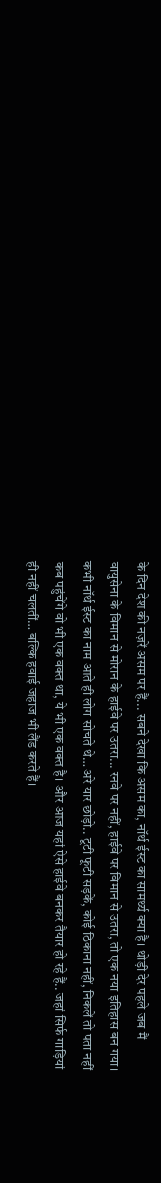के दिन देश की नज़रें असम पर हैं... सबने देखा कि असम का, नॉर्थ ईस्ट का सामर्थ्य क्या है। थोड़ी देर पहले जब मैं वायुसेना के विमान से मोरान के हाईवे पर उतरा... रनवे पर नहीं, हाईवे पर विमान से उतरा, तो एक नया इतिहास बन गया। कभी नॉर्थ ईस्ट का नाम आते ही लोग सोचते थे… अरे यार छोड़ो.. टूटी फूटी सड़कें, कोई ठिकाना नहीं, निकलें तो पता नहीं कब पहुंचेंगे वो भी एक वक्त था, ये भी एक वक्त है। और आज यहां ऐसे हाईवे बनकर तैयार हो रहे हैं.. जहां सिर्फ गाड़ियां ही नहीं चलतीं… बल्कि हवाई जहाज भी लैंड करते हैं।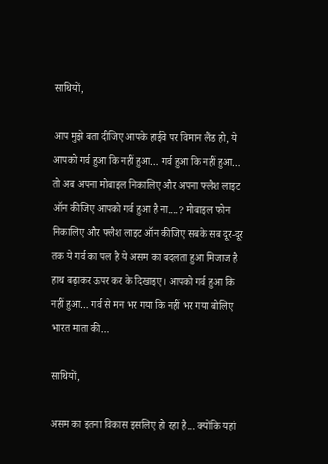साथियों,

आप मुझे बता दीजिए आपके हाईवे पर विमान लैंड हो, ये आपको गर्व हुआ कि नहीं हुआ… गर्व हुआ कि नहीं हुआ… तो अब अपना मोबाइल निकालिए और अपना फ्लैश लाइट ऑन कीजिए आपको गर्व हुआ है ना....? मोबाइल फोन निकालिए और फ्लैश लाइट ऑन कीजिए सबके सब दूर-दूर तक ये गर्व का पल है ये असम का बदलता हुआ मिजाज है हाथ बढ़ाकर ऊपर कर के दिखाइए। आपको गर्व हुआ कि नहीं हुआ… गर्व से मन भर गया कि नहीं भर गया बोलिए भारत माता की…

साथियों,

असम का इतना विकास इसलिए हो रहा है... क्योंकि यहां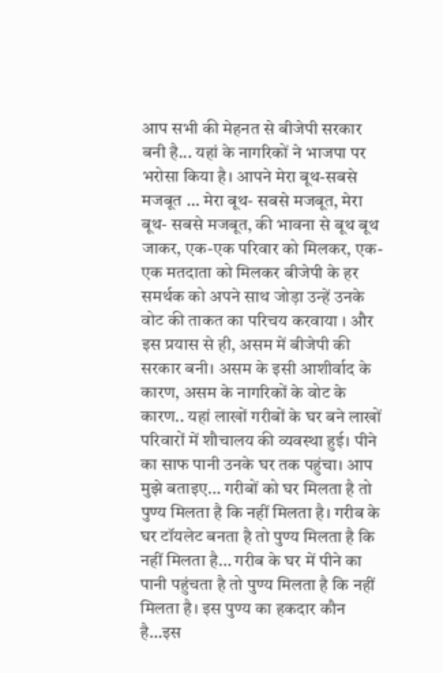आप सभी की मेहनत से बीजेपी सरकार बनी है... यहां के नागरिकों ने भाजपा पर भरोसा किया है। आपने मेरा बूथ-सबसे मजबूत … मेरा बूथ- सबसे मजबूत, मेरा बूथ- सबसे मजबूत, की भावना से बूथ बूथ जाकर, एक-एक परिवार को मिलकर, एक-एक मतदाता को मिलकर बीजेपी के हर समर्थक को अपने साथ जोड़ा उन्हें उनके वोट की ताकत का परिचय करवाया । और इस प्रयास से ही, असम में बीजेपी की सरकार बनी। असम के इसी आशीर्वाद के कारण, असम के नागरिकों के वोट के कारण.. यहां लाखों गरीबों के घर बने लाखों परिवारों में शौचालय की व्यवस्था हुई। पीने का साफ पानी उनके घर तक पहुंचा। आप मुझे बताइए… गरीबों को घर मिलता है तो पुण्य मिलता है कि नहीं मिलता है। गरीब के घर टॉयलेट बनता है तो पुण्य मिलता है कि नहीं मिलता है… गरीब के घर में पीने का पानी पहुंचता है तो पुण्य मिलता है कि नहीं मिलता है। इस पुण्य का हकदार कौन है…इस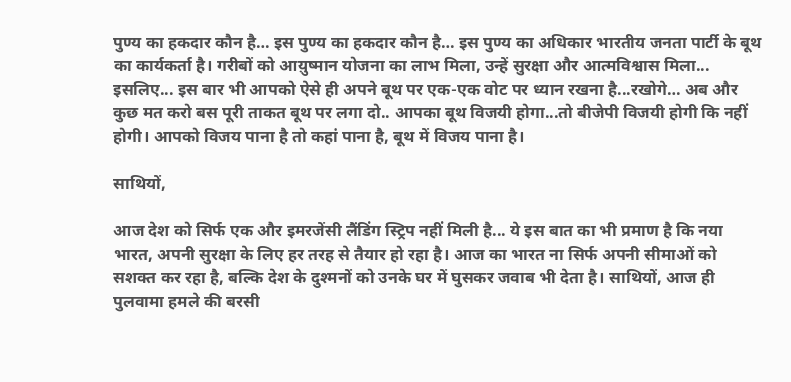पुण्य का हकदार कौन है… इस पुण्य का हकदार कौन है… इस पुण्य का अधिकार भारतीय जनता पार्टी के बूथ का कार्यकर्ता है। गरीबों को आय़ुष्मान योजना का लाभ मिला, उन्हें सुरक्षा और आत्मविश्वास मिला... इसलिए... इस बार भी आपको ऐसे ही अपने बूथ पर एक-एक वोट पर ध्यान रखना है...रखोगे… अब और कुछ मत करो बस पूरी ताकत बूथ पर लगा दो.. आपका बूथ विजयी होगा...तो बीजेपी विजयी होगी कि नहीं होगी। आपको विजय पाना है तो कहां पाना है, बूथ में विजय पाना है।

साथियों,

आज देश को सिर्फ एक और इमरजेंसी लैंडिंग स्ट्रिप नहीं मिली है... ये इस बात का भी प्रमाण है कि नया भारत, अपनी सुरक्षा के लिए हर तरह से तैयार हो रहा है। आज का भारत ना सिर्फ अपनी सीमाओं को सशक्त कर रहा है, बल्कि देश के दुश्मनों को उनके घर में घुसकर जवाब भी देता है। साथियों, आज ही पुलवामा हमले की बरसी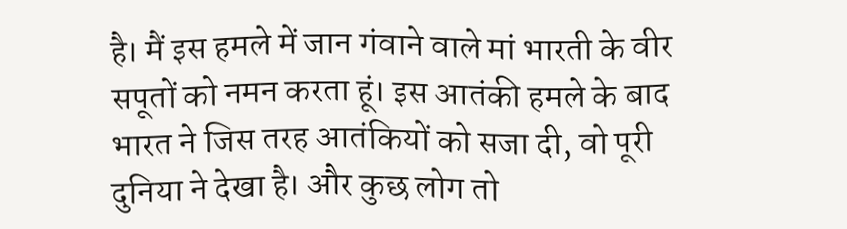है। मैं इस हमले में जान गंवाने वाले मां भारती के वीर सपूतों को नमन करता हूं। इस आतंकी हमले के बाद भारत ने जिस तरह आतंकियों को सजा दी, वो पूरी दुनिया ने देखा है। और कुछ लोग तो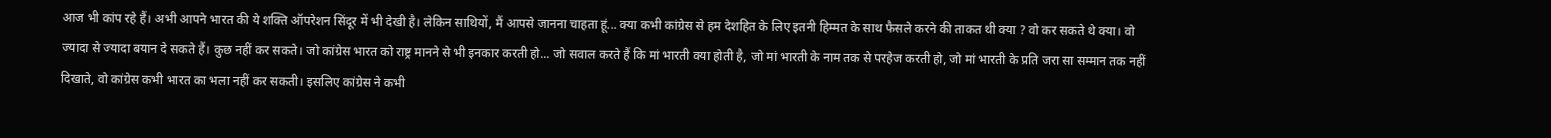आज भी कांप रहे हैं। अभी आपने भारत की ये शक्ति ऑपरेशन सिंदूर में भी देखी है। लेकिन साथियों, मैं आपसे जानना चाहता हूं... क्या कभी कांग्रेस से हम देशहित के लिए इतनी हिम्मत के साथ फैसले करने की ताकत थी क्या ? वो कर सकते थे क्या। वो ज्यादा से ज्यादा बयान दे सकते हैं। कुछ नहीं कर सकते। जो कांग्रेस भारत को राष्ट्र मानने से भी इनकार करती हो... जो सवाल करते हैं कि मां भारती क्या होती है, जो मां भारती के नाम तक से परहेज करती हो, जो मां भारती के प्रति जरा सा सम्मान तक नहीं दिखाते, वो कांग्रेस कभी भारत का भला नहीं कर सकती। इसलिए कांग्रेस ने कभी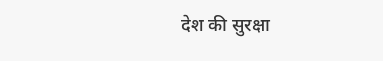देश की सुरक्षा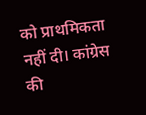को प्राथमिकता नहीं दी। कांग्रेस की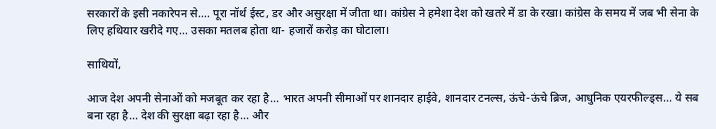सरकारों के इसी नकारेपन से.... पूरा नॉर्थ ईस्ट, डर और असुरक्षा में जीता था। कांग्रेस ने हमेशा देश को खतरे में डा के रखा। कांग्रेस के समय में जब भी सेना के लिए हथियार खरीदे गए... उसका मतलब होता था- हजारों करोड़ का घोटाला।

साथियों,

आज देश अपनी सेनाओं को मजबूत कर रहा है... भारत अपनी सीमाओं पर शानदार हाईवे, शानदार टनल्स, ऊंचे-ऊंचे ब्रिज, आधुनिक एयरफील्ड्स... ये सब बना रहा है... देश की सुरक्षा बढ़ा रहा है... और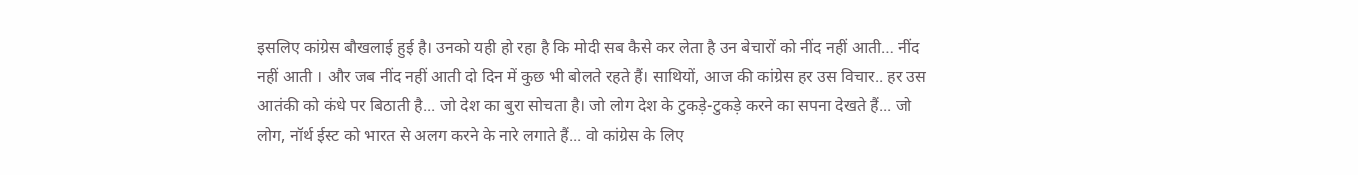इसलिए कांग्रेस बौखलाई हुई है। उनको यही हो रहा है कि मोदी सब कैसे कर लेता है उन बेचारों को नींद नहीं आती… नींद नहीं आती । और जब नींद नहीं आती दो दिन में कुछ भी बोलते रहते हैं। साथियों, आज की कांग्रेस हर उस विचार.. हर उस आतंकी को कंधे पर बिठाती है... जो देश का बुरा सोचता है। जो लोग देश के टुकड़े-टुकड़े करने का सपना देखते हैं... जो लोग, नॉर्थ ईस्ट को भारत से अलग करने के नारे लगाते हैं... वो कांग्रेस के लिए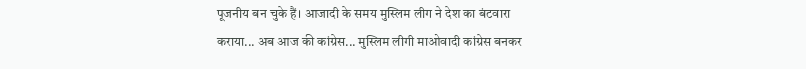पूजनीय बन चुके हैं। आजादी के समय मुस्लिम लीग ने देश का बंटवारा कराया... अब आज की कांग्रेस... मुस्लिम लीगी माओवादी कांग्रेस बनकर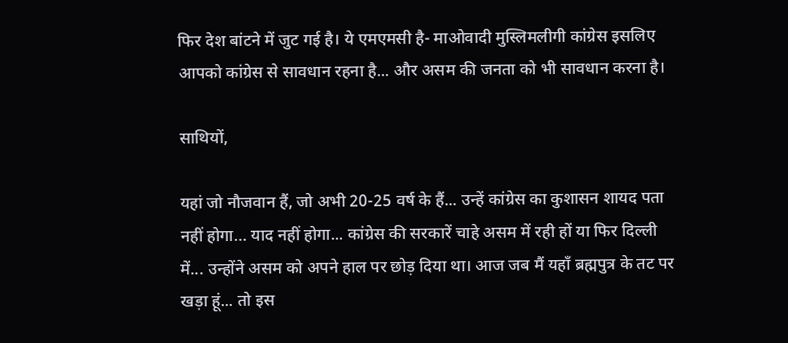फिर देश बांटने में जुट गई है। ये एमएमसी है- माओवादी मुस्लिमलीगी कांग्रेस इसलिए आपको कांग्रेस से सावधान रहना है... और असम की जनता को भी सावधान करना है।

साथियों,

यहां जो नौजवान हैं, जो अभी 20-25 वर्ष के हैं... उन्हें कांग्रेस का कुशासन शायद पता नहीं होगा… याद नहीं होगा... कांग्रेस की सरकारें चाहे असम में रही हों या फिर दिल्ली में... उन्होंने असम को अपने हाल पर छोड़ दिया था। आज जब मैं यहाँ ब्रह्मपुत्र के तट पर खड़ा हूं... तो इस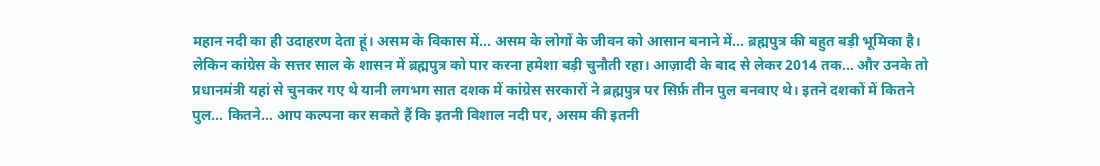महान नदी का ही उदाहरण देता हूं। असम के विकास में... असम के लोगों के जीवन को आसान बनाने में... ब्रह्मपुत्र की बहुत बड़ी भूमिका है। लेकिन कांग्रेस के सत्तर साल के शासन में ब्रह्मपुत्र को पार करना हमेशा बड़ी चुनौती रहा। आज़ादी के बाद से लेकर 2014 तक… और उनके तो प्रधानमंत्री यहां से चुनकर गए थे यानी लगभग सात दशक में कांग्रेस सरकारों ने ब्रह्मपुत्र पर सिर्फ़ तीन पुल बनवाए थे। इतने दशकों में कितने पुल… कितने… आप कल्पना कर सकते हैं कि इतनी विशाल नदी पर, असम की इतनी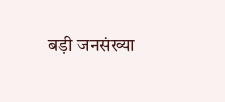बड़ी जनसंख्या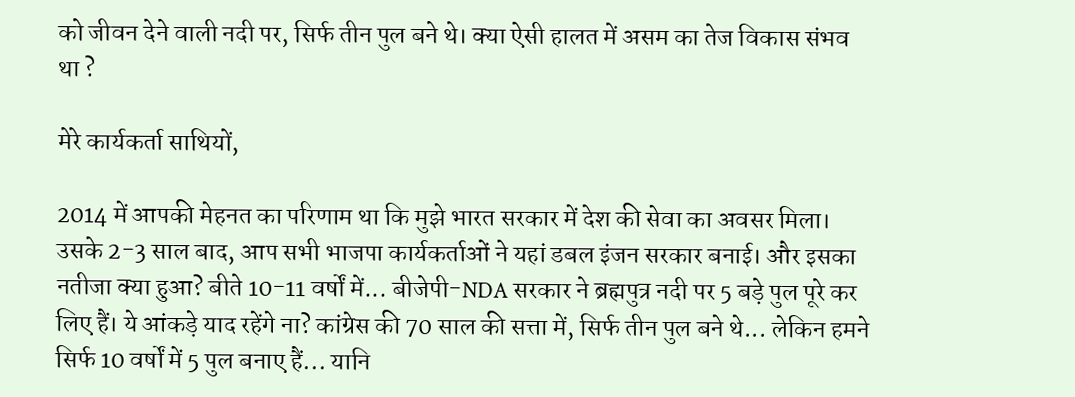को जीवन देने वाली नदी पर, सिर्फ तीन पुल बने थे। क्या ऐसी हालत में असम का तेज विकास संभव था ?

मेरे कार्यकर्ता साथियों,

2014 में आपकी मेहनत का परिणाम था कि मुझे भारत सरकार में देश की सेवा का अवसर मिला। उसके 2-3 साल बाद, आप सभी भाजपा कार्यकर्ताओं ने यहां डबल इंजन सरकार बनाई। और इसका नतीजा क्या हुआ? बीते 10-11 वर्षों में... बीजेपी-NDA सरकार ने ब्रह्मपुत्र नदी पर 5 बड़े पुल पूरे कर लिए हैं। ये आंकड़े याद रहेंगे ना? कांग्रेस की 70 साल की सत्ता में, सिर्फ तीन पुल बने थे... लेकिन हमने सिर्फ 10 वर्षों में 5 पुल बनाए हैं... यानि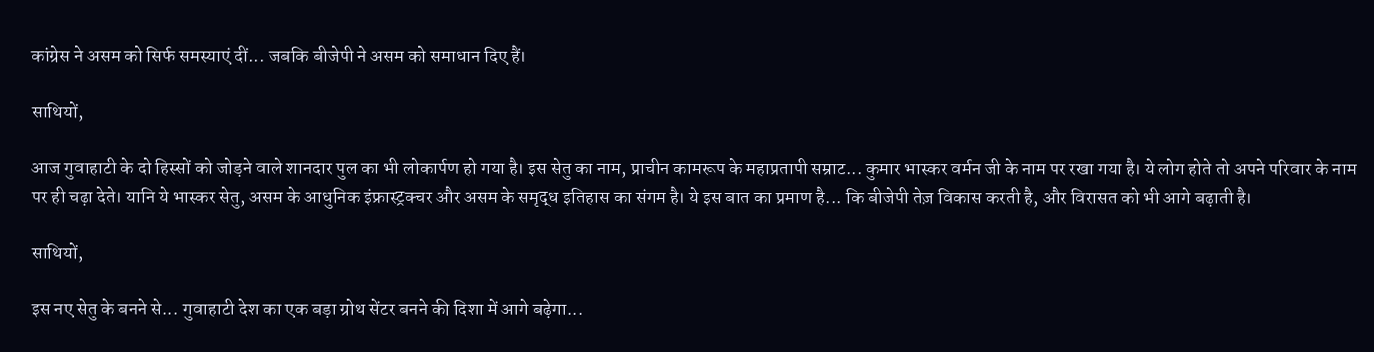कांग्रेस ने असम को सिर्फ समस्याएं दीं... जबकि बीजेपी ने असम को समाधान दिए हैं।

साथियों,

आज गुवाहाटी के दो हिस्सों को जोड़ने वाले शानदार पुल का भी लोकार्पण हो गया है। इस सेतु का नाम, प्राचीन कामरूप के महाप्रतापी सम्राट... कुमार भास्कर वर्मन जी के नाम पर रखा गया है। ये लोग होते तो अपने परिवार के नाम पर ही चढ़ा देते। यानि ये भास्कर सेतु, असम के आधुनिक इंफ्रास्ट्रक्चर और असम के समृद्ध इतिहास का संगम है। ये इस बात का प्रमाण है... कि बीजेपी तेज़ विकास करती है, और विरासत को भी आगे बढ़ाती है।

साथियों,

इस नए सेतु के बनने से... गुवाहाटी देश का एक बड़ा ग्रोथ सेंटर बनने की दिशा में आगे बढ़ेगा...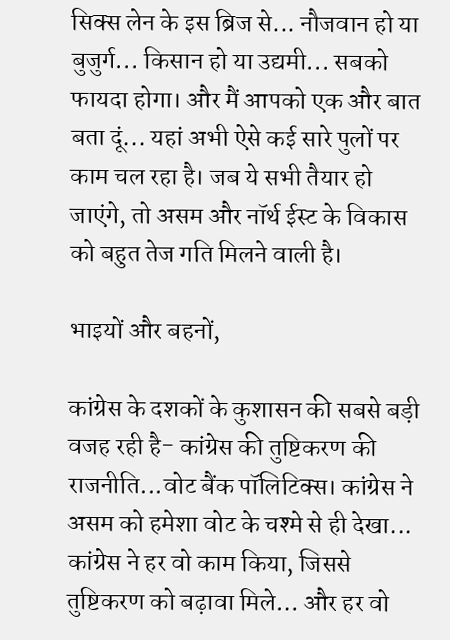सिक्स लेन के इस ब्रिज से... नौजवान हो या बुजुर्ग... किसान हो या उद्यमी... सबको फायदा होगा। और मैं आपको एक और बात बता दूं... यहां अभी ऐसे कई सारे पुलों पर काम चल रहा है। जब ये सभी तैयार हो जाएंगे, तो असम और नॉर्थ ईस्ट के विकास को बहुत तेज गति मिलने वाली है।

भाइयों और बहनों,

कांग्रेस के दशकों के कुशासन की सबसे बड़ी वजह रही है- कांग्रेस की तुष्टिकरण की राजनीति...वोट बैंक पॉलिटिक्स। कांग्रेस ने असम को हमेशा वोट के चश्मे से ही देखा... कांग्रेस ने हर वो काम किया, जिससे तुष्टिकरण को बढ़ावा मिले… और हर वो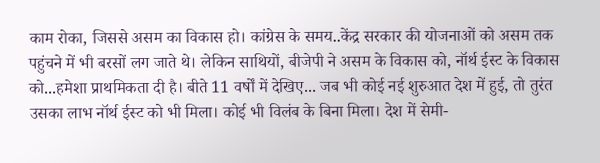काम रोका, जिससे असम का विकास हो। कांग्रेस के समय..केंद्र सरकार की योजनाओं को असम तक पहुंचने में भी बरसों लग जाते थे। लेकिन साथियों, बीजेपी ने असम के विकास को, नॉर्थ ईस्ट के विकास को...हमेशा प्राथमिकता दी है। बीते 11 वर्षों में देखिए... जब भी कोई नई शुरुआत देश में हुई, तो तुरंत उसका लाभ नॉर्थ ईस्ट को भी मिला। कोई भी विलंब के बिना मिला। देश में सेमी-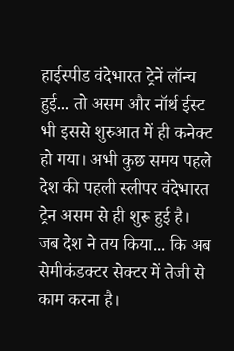हाईस्पीड वंदेभारत ट्रेनें लॉन्च हुई... तो असम और नॉर्थ ईस्ट भी इससे शुरुआत में ही कनेक्ट हो गया। अभी कुछ समय पहले देश की पहली स्लीपर वंदेभारत ट्रेन असम से ही शुरू हुई है। जब देश ने तय किया... कि अब सेमीकंडक्टर सेक्टर में तेजी से काम करना है।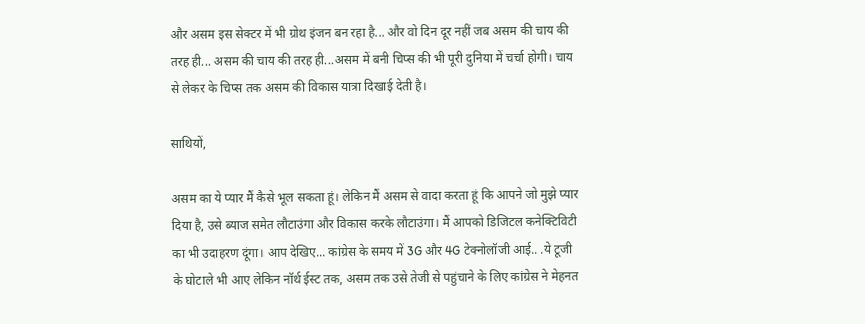और असम इस सेक्टर में भी ग्रोथ इंजन बन रहा है... और वो दिन दूर नहीं जब असम की चाय की तरह ही... असम की चाय की तरह ही...असम में बनी चिप्स की भी पूरी दुनिया में चर्चा होगी। चाय से लेकर के चिप्स तक असम की विकास यात्रा दिखाई देती है।

साथियों,

असम का ये प्यार मैं कैसे भूल सकता हूं। लेकिन मैं असम से वादा करता हूं कि आपने जो मुझे प्यार दिया है, उसे ब्याज समेत लौटाउंगा और विकास करके लौटाउंगा। मैं आपको डिजिटल कनेक्टिविटी का भी उदाहरण दूंगा। आप देखिए... कांग्रेस के समय में 3G और 4G टेक्नोलॉजी आई.. .ये टूजी के घोटाले भी आए लेकिन नॉर्थ ईस्ट तक, असम तक उसे तेजी से पहुंचाने के लिए कांग्रेस ने मेहनत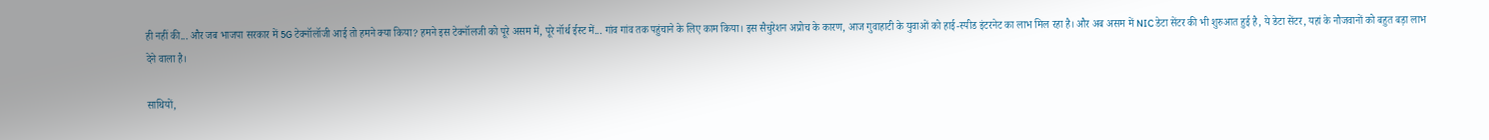ही नहीं की... और जब भाजपा सरकार में 5G टेक्नॉलॉजी आई तो हमने क्या किया? हमने इस टेक्नॉलजी को पूरे असम में, पूरे नॉर्थ ईस्ट में... गांव गांव तक पहुंचाने के लिए काम किया। इस सैचुरेशन अप्रोच के कारण, आज गुवाहाटी के युवाओं को हाई-स्पीड इंटरनेट का लाभ मिल रहा है। और अब असम में NIC डेटा सेंटर की भी शुरुआत हुई है, ये डेटा सेंटर, यहां के नौजवानों को बहुत बड़ा लाभ देने वाला है।

साथियों,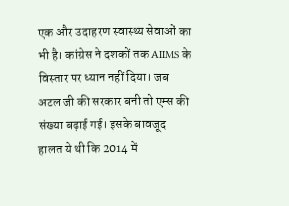एक और उदाहरण स्वास्थ्य सेवाओं का भी है। कांग्रेस ने दशकों तक AIIMS के विस्तार पर ध्यान नहीं दिया। जब अटल जी की सरकार बनी तो एम्स की संख्या बढ़ाई गई। इसके बावजूद हालत ये थी कि 2014 में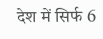देश में सिर्फ 6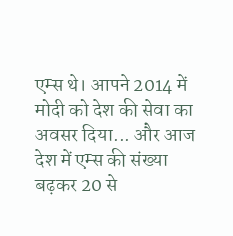एम्स थे। आपने 2014 में मोदी को देश की सेवा का अवसर दिया... और आज देश में एम्स की संख्या बढ़कर 20 से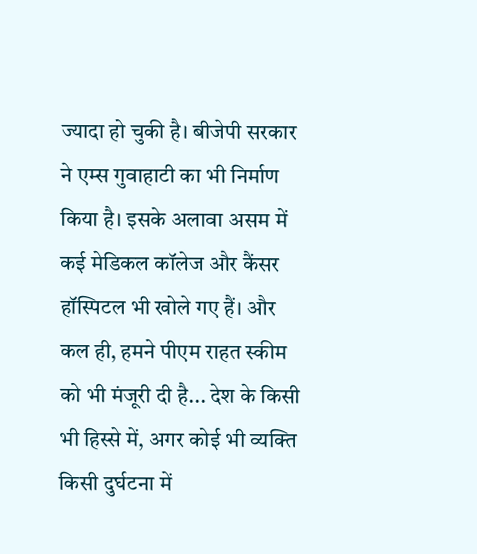ज्यादा हो चुकी है। बीजेपी सरकार ने एम्स गुवाहाटी का भी निर्माण किया है। इसके अलावा असम में कई मेडिकल कॉलेज और कैंसर हॉस्पिटल भी खोले गए हैं। और कल ही, हमने पीएम राहत स्कीम को भी मंजूरी दी है... देश के किसी भी हिस्से में, अगर कोई भी व्यक्ति किसी दुर्घटना में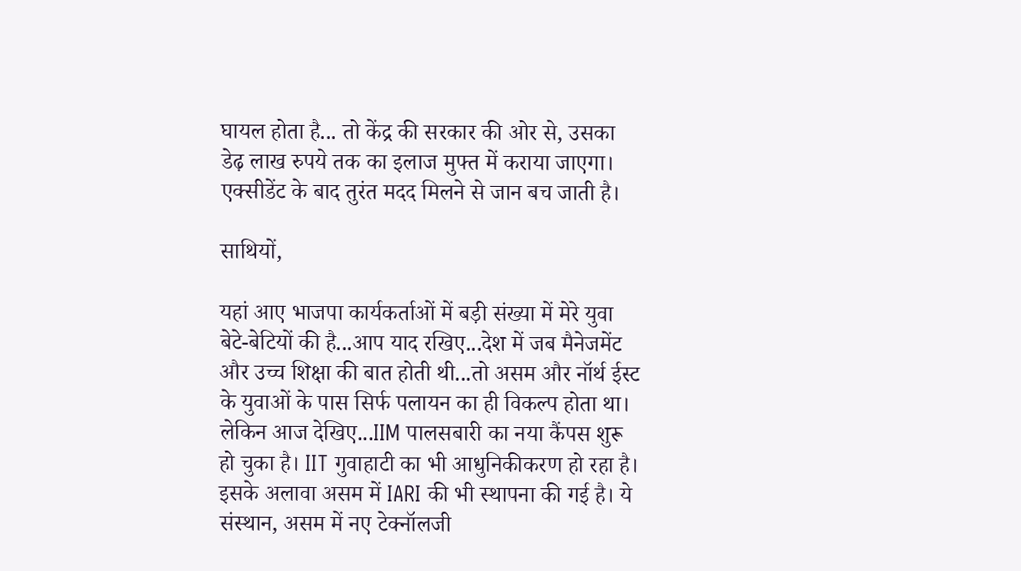घायल होता है... तो केंद्र की सरकार की ओर से, उसका डेढ़ लाख रुपये तक का इलाज मुफ्त में कराया जाएगा। एक्सीडेंट के बाद तुरंत मदद मिलने से जान बच जाती है।

साथियों,

यहां आए भाजपा कार्यकर्ताओं में बड़ी संख्या में मेरे युवा बेटे-बेटियों की है...आप याद रखिए...देश में जब मैनेजमेंट और उच्च शिक्षा की बात होती थी...तो असम और नॉर्थ ईस्ट के युवाओं के पास सिर्फ पलायन का ही विकल्प होता था। लेकिन आज देखिए...IIM पालसबारी का नया कैंपस शुरू हो चुका है। IIT गुवाहाटी का भी आधुनिकीकरण हो रहा है। इसके अलावा असम में IARI की भी स्थापना की गई है। ये संस्थान, असम में नए टेक्नॉलजी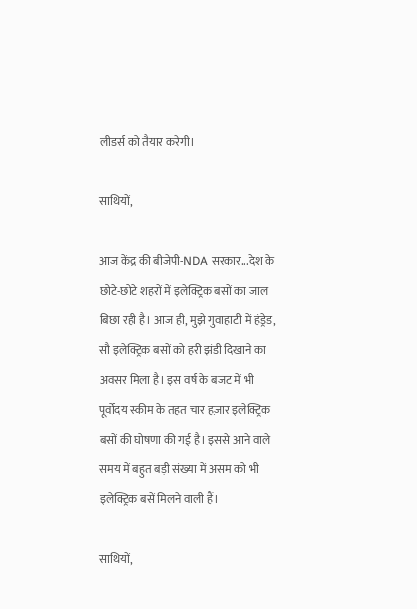लीडर्स को तैयार करेगी।

साथियों,

आज केंद्र की बीजेपी-NDA सरकार...देश के छोटे-छोटे शहरों में इलेक्ट्रिक बसों का जाल बिछा रही है। आज ही, मुझे गुवाहाटी में हंड्रेड, सौ इलेक्ट्रिक बसों को हरी झंडी दिखाने का अवसर मिला है। इस वर्ष के बजट में भी पूर्वोदय स्कीम के तहत चार हज़ार इलेक्ट्रिक बसों की घोषणा की गई है। इससे आने वाले समय में बहुत बड़ी संख्या में असम को भी इलेक्ट्रिक बसें मिलने वाली हैं।

साथियों,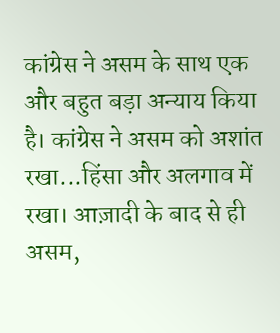कांग्रेस ने असम के साथ एक और बहुत बड़ा अन्याय किया है। कांग्रेस ने असम को अशांत रखा...हिंसा और अलगाव में रखा। आज़ादी के बाद से ही असम,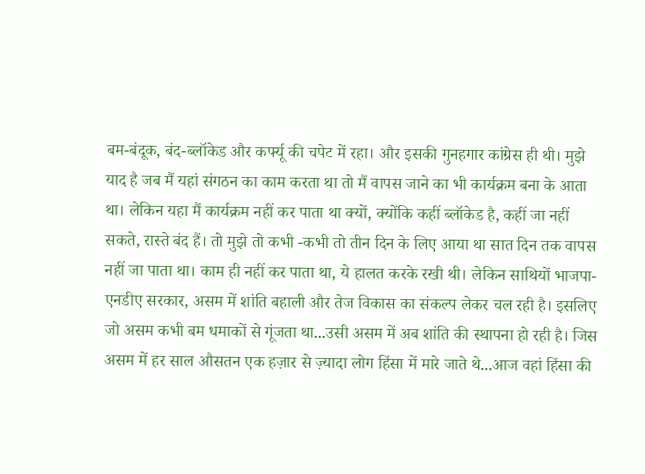बम-बंदूक, बंद-ब्लॉकेड और कर्फ्यू की चपेट में रहा। और इसकी गुनहगार कांग्रेस ही थी। मुझे याद है जब मैं यहां संगठन का काम करता था तो मैं वापस जाने का भी कार्यक्रम बना के आता था। लेकिन यहा मैं कार्यक्रम नहीं कर पाता था क्यों, क्योंकि कहीं ब्लॉकेड है, कहीं जा नहीं सकते, रास्ते बंद हैं। तो मुझे तो कभी -कभी तो तीन दिन के लिए आया था सात दिन तक वापस नहीं जा पाता था। काम ही नहीं कर पाता था, ये हालत करके रखी थी। लेकिन साथियों भाजपा-एनडीए सरकार, असम में शांति बहाली और तेज विकास का संकल्प लेकर चल रही है। इसलिए जो असम कभी बम धमाकों से गूंजता था...उसी असम में अब शांति की स्थापना हो रही है। जिस असम में हर साल औसतन एक हज़ार से ज़्यादा लोग हिंसा में मारे जाते थे...आज वहां हिंसा की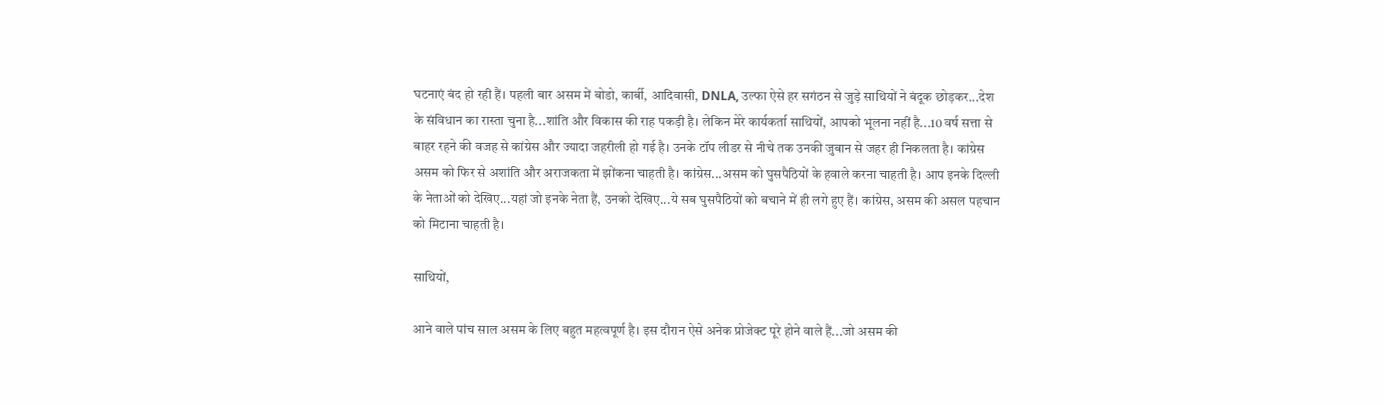घटनाएं बंद हो रही हैं। पहली बार असम में बोडो, कार्बी, आदिवासी, DNLA, उल्फा ऐसे हर सगंठन से जुड़े साथियों ने बंदूक छोड़कर...देश के संविधान का रास्ता चुना है...शांति और विकास की राह पकड़ी है। लेकिन मेरे कार्यकर्ता साथियों, आपको भूलना नहीं है...10 वर्ष सत्ता से बाहर रहने की वजह से कांग्रेस और ज्यादा जहरीली हो गई है। उनके टॉप लीडर से नीचे तक उनकी जुबान से जहर ही निकलता है। कांग्रेस असम को फिर से अशांति और अराजकता में झोंकना चाहती है। कांग्रेस...असम को घुसपैठियों के हवाले करना चाहती है। आप इनके दिल्ली के नेताओं को देखिए...यहां जो इनके नेता हैं, उनको देखिए...ये सब घुसपैठियों को बचाने में ही लगे हुए हैं। कांग्रेस, असम की असल पहचान को मिटाना चाहती है।

साथियों,

आने वाले पांच साल असम के लिए बहुत महत्वपूर्ण है। इस दौरान ऐसे अनेक प्रोजेक्ट पूरे होने वाले हैं...जो असम की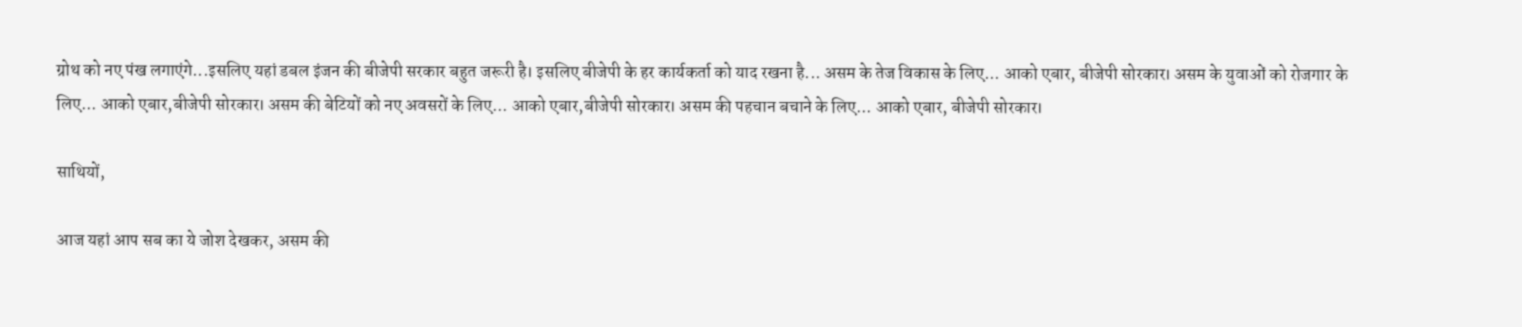ग्रोथ को नए पंख लगाएंगे...इसलिए यहां डबल इंजन की बीजेपी सरकार बहुत जरूरी है। इसलिए बीजेपी के हर कार्यकर्ता को याद रखना है... असम के तेज विकास के लिए... आको एबार, बीजेपी सोरकार। असम के युवाओं को रोजगार के लिए... आको एबार,बीजेपी सोरकार। असम की बेटियों को नए अवसरों के लिए... आको एबार,बीजेपी सोरकार। असम की पहचान बचाने के लिए... आको एबार, बीजेपी सोरकार।

साथियों,

आज यहां आप सब का ये जोश देखकर, असम की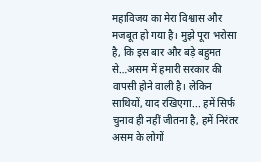महाविजय का मेरा विश्वास और मजबूत हो गया है। मुझे पूरा भरोसा है, कि इस बार और बड़े बहुमत से…असम में हमारी सरकार की वापसी होने वाली है। लेकिन साथियों, याद रखिएगा... हमें सिर्फ चुनाव ही नहीं जीतना है, हमें निरंतर असम के लोगों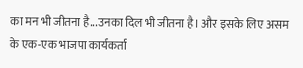का मन भी जीतना है...उनका दिल भी जीतना है। और इसके लिए असम के एक-एक भाजपा कार्यकर्ता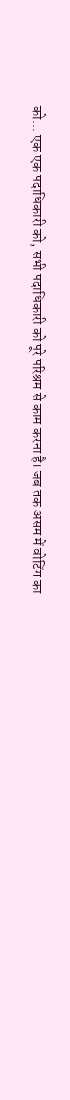को... एक एक पदाधिकारी को, सभी पदाधिकारी को पूरे परिश्रम से काम करना है। जब तक असम में वोटिंग का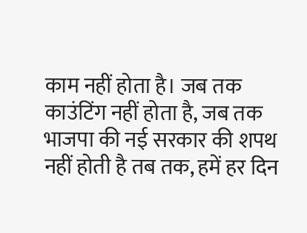काम नहीं होता है। जब तक काउंटिंग नहीं होता है, जब तक भाजपा की नई सरकार की शपथ नहीं होती है तब तक, हमें हर दिन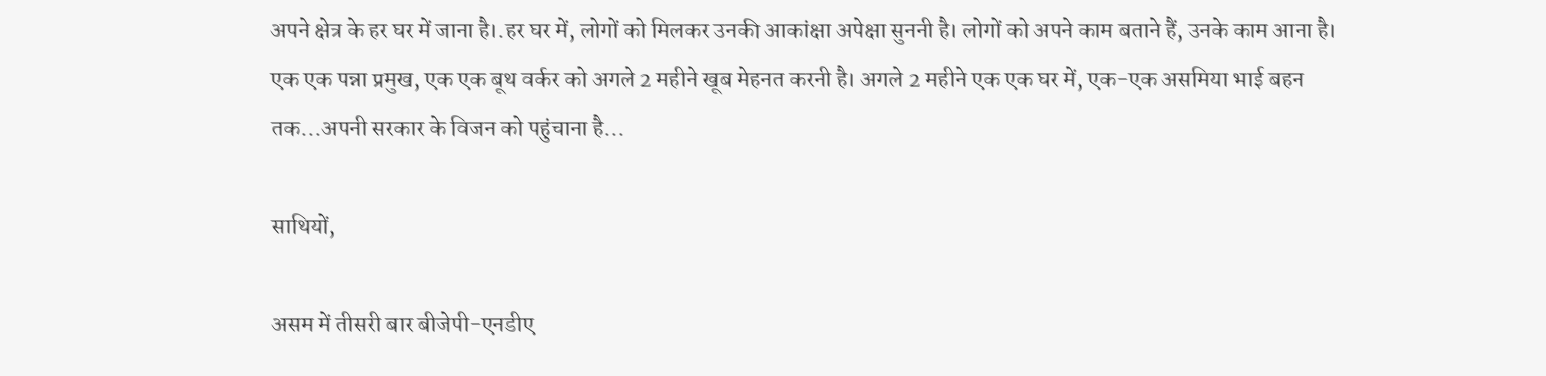अपने क्षेत्र के हर घर में जाना है।.हर घर में, लोगों को मिलकर उनकी आकांक्षा अपेक्षा सुननी है। लोगों को अपने काम बताने हैं, उनके काम आना है। एक एक पन्ना प्रमुख, एक एक बूथ वर्कर को अगले 2 महीने खूब मेहनत करनी है। अगले 2 महीने एक एक घर में, एक-एक असमिया भाई बहन तक...अपनी सरकार के विजन को पहुंचाना है...

साथियों,

असम में तीसरी बार बीजेपी-एनडीए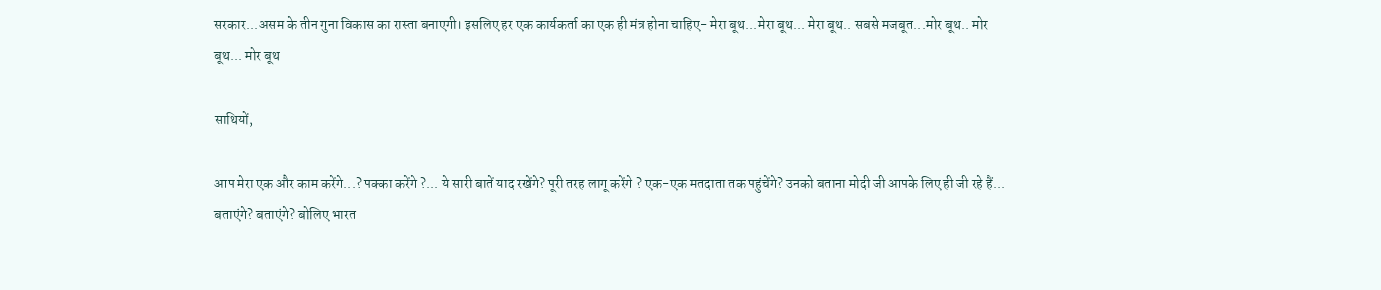सरकार...असम के तीन गुना विकास का रास्ता बनाएगी। इसलिए हर एक कार्यकर्ता का एक ही मंत्र होना चाहिए- मेरा बूथ...मेरा बूथ... मेरा बूथ.. सबसे मजबूत...मोर बूथ.. मोर बूथ... मोर बूथ

साथियों,

आप मेरा एक और काम करेंगे...? पक्का करेंगे ?... ये सारी बातें याद रखेंगे? पूरी तरह लागू करेंगे ? एक-एक मतदाता तक पहुंचेंगे? उनको बताना मोदी जी आपके लिए ही जी रहे हैं... बताएंगे? बताएंगे? बोलिए भारत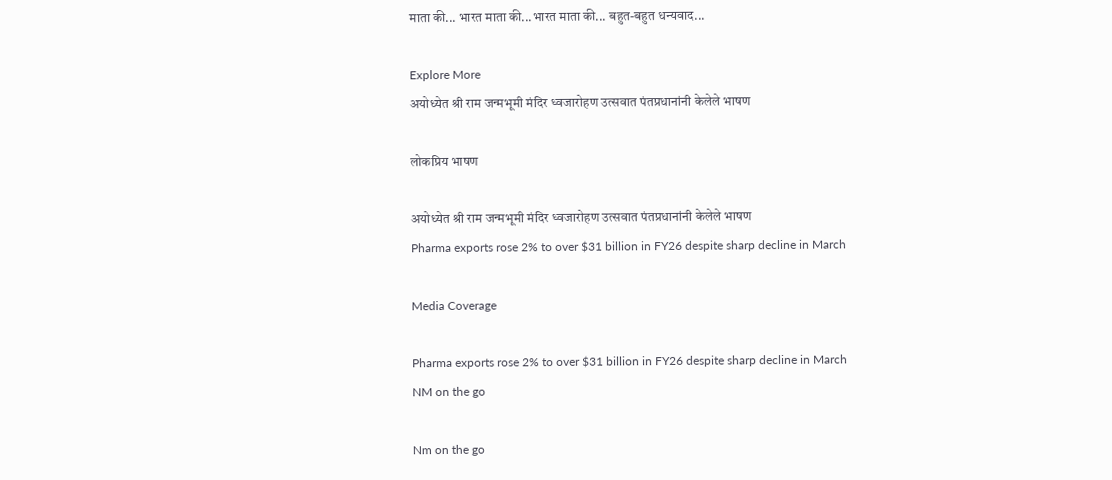माता की... भारत माता की...भारत माता की... बहुत-बहुत धन्यवाद...

Explore More
अयोध्येत श्री राम जन्मभूमी मंदिर ध्वजारोहण उत्सवात पंतप्रधानांनी केलेले भाषण

लोकप्रिय भाषण

अयोध्येत श्री राम जन्मभूमी मंदिर ध्वजारोहण उत्सवात पंतप्रधानांनी केलेले भाषण
Pharma exports rose 2% to over $31 billion in FY26 despite sharp decline in March

Media Coverage

Pharma exports rose 2% to over $31 billion in FY26 despite sharp decline in March
NM on the go

Nm on the go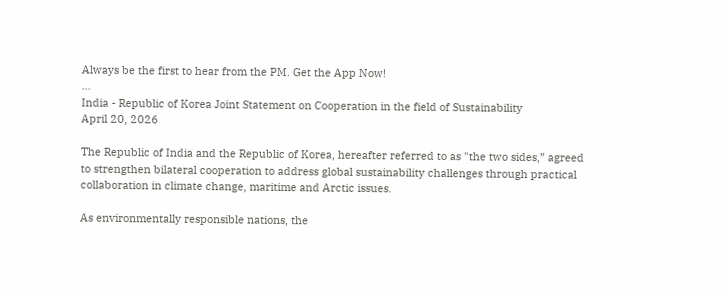Always be the first to hear from the PM. Get the App Now!
...
India - Republic of Korea Joint Statement on Cooperation in the field of Sustainability
April 20, 2026

The Republic of India and the Republic of Korea, hereafter referred to as "the two sides,” agreed to strengthen bilateral cooperation to address global sustainability challenges through practical collaboration in climate change, maritime and Arctic issues.

As environmentally responsible nations, the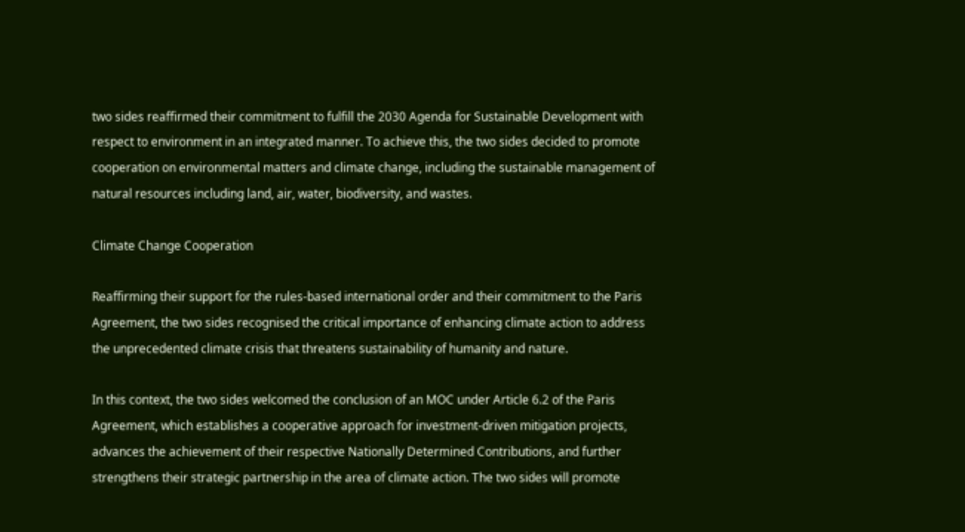two sides reaffirmed their commitment to fulfill the 2030 Agenda for Sustainable Development with respect to environment in an integrated manner. To achieve this, the two sides decided to promote cooperation on environmental matters and climate change, including the sustainable management of natural resources including land, air, water, biodiversity, and wastes.

Climate Change Cooperation

Reaffirming their support for the rules-based international order and their commitment to the Paris Agreement, the two sides recognised the critical importance of enhancing climate action to address the unprecedented climate crisis that threatens sustainability of humanity and nature.

In this context, the two sides welcomed the conclusion of an MOC under Article 6.2 of the Paris Agreement, which establishes a cooperative approach for investment-driven mitigation projects, advances the achievement of their respective Nationally Determined Contributions, and further strengthens their strategic partnership in the area of climate action. The two sides will promote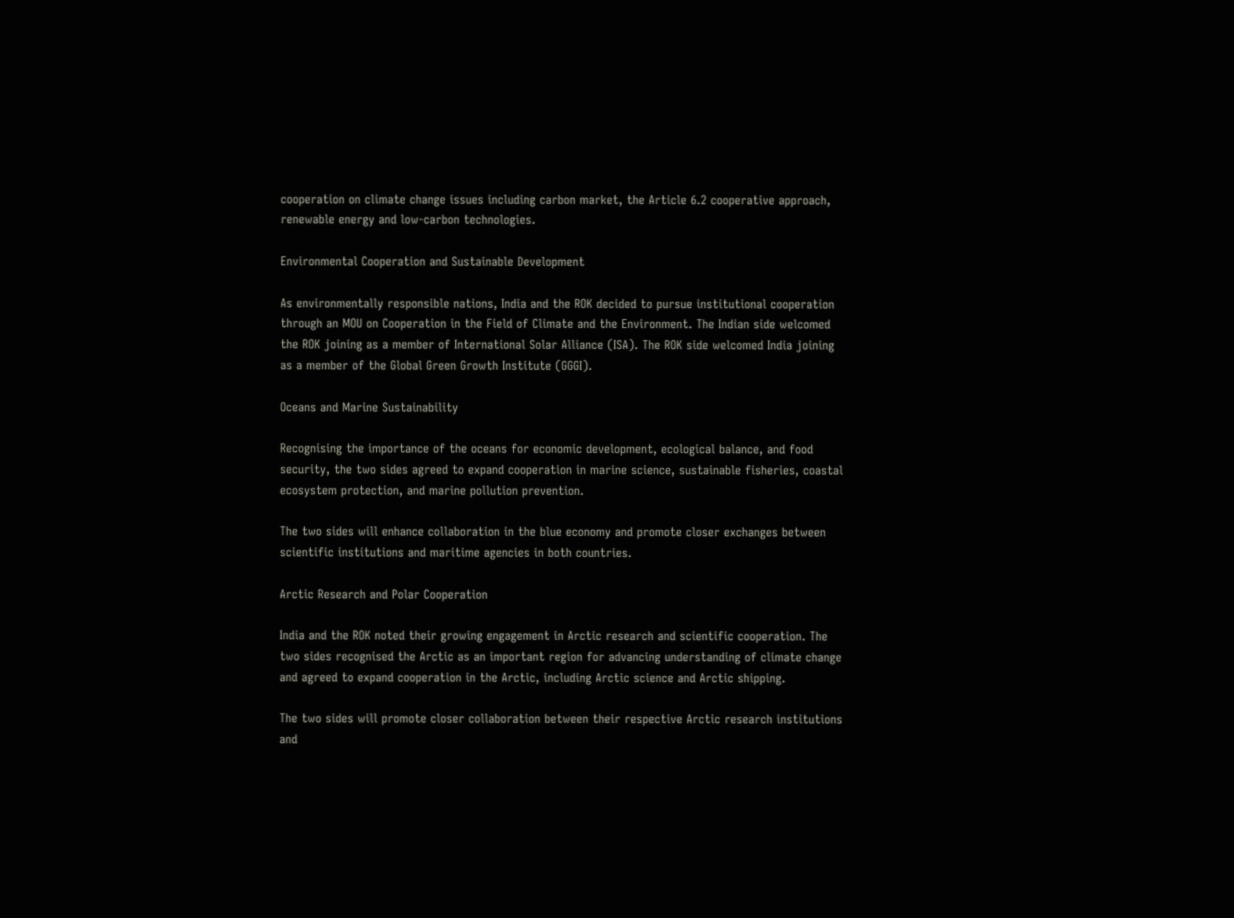cooperation on climate change issues including carbon market, the Article 6.2 cooperative approach, renewable energy and low-carbon technologies.

Environmental Cooperation and Sustainable Development

As environmentally responsible nations, India and the ROK decided to pursue institutional cooperation through an MOU on Cooperation in the Field of Climate and the Environment. The Indian side welcomed the ROK joining as a member of International Solar Alliance (ISA). The ROK side welcomed India joining as a member of the Global Green Growth Institute (GGGI).

Oceans and Marine Sustainability

Recognising the importance of the oceans for economic development, ecological balance, and food security, the two sides agreed to expand cooperation in marine science, sustainable fisheries, coastal ecosystem protection, and marine pollution prevention.

The two sides will enhance collaboration in the blue economy and promote closer exchanges between scientific institutions and maritime agencies in both countries.

Arctic Research and Polar Cooperation

India and the ROK noted their growing engagement in Arctic research and scientific cooperation. The two sides recognised the Arctic as an important region for advancing understanding of climate change and agreed to expand cooperation in the Arctic, including Arctic science and Arctic shipping.

The two sides will promote closer collaboration between their respective Arctic research institutions and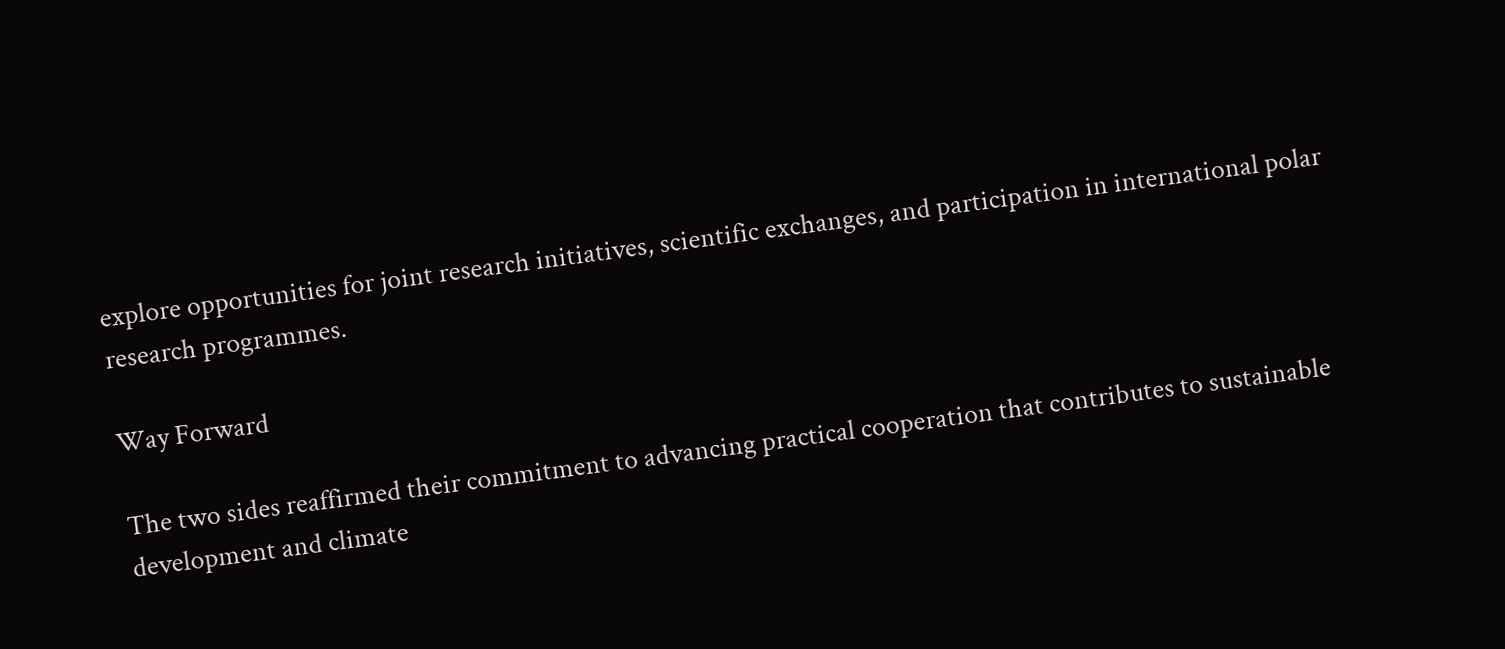explore opportunities for joint research initiatives, scientific exchanges, and participation in international polar research programmes.

Way Forward

The two sides reaffirmed their commitment to advancing practical cooperation that contributes to sustainable development and climate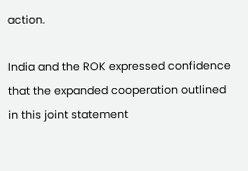action.

India and the ROK expressed confidence that the expanded cooperation outlined in this joint statement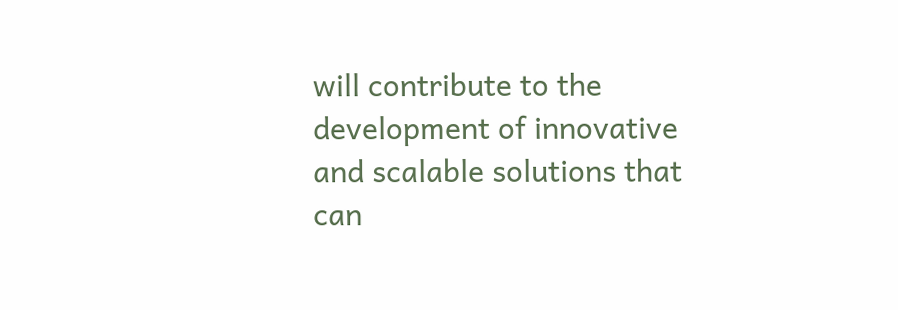will contribute to the development of innovative and scalable solutions that can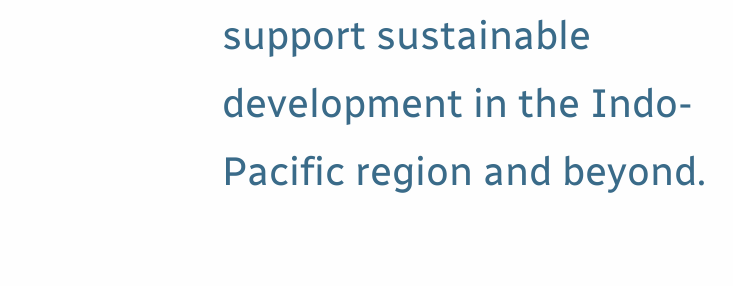support sustainable development in the Indo-Pacific region and beyond.